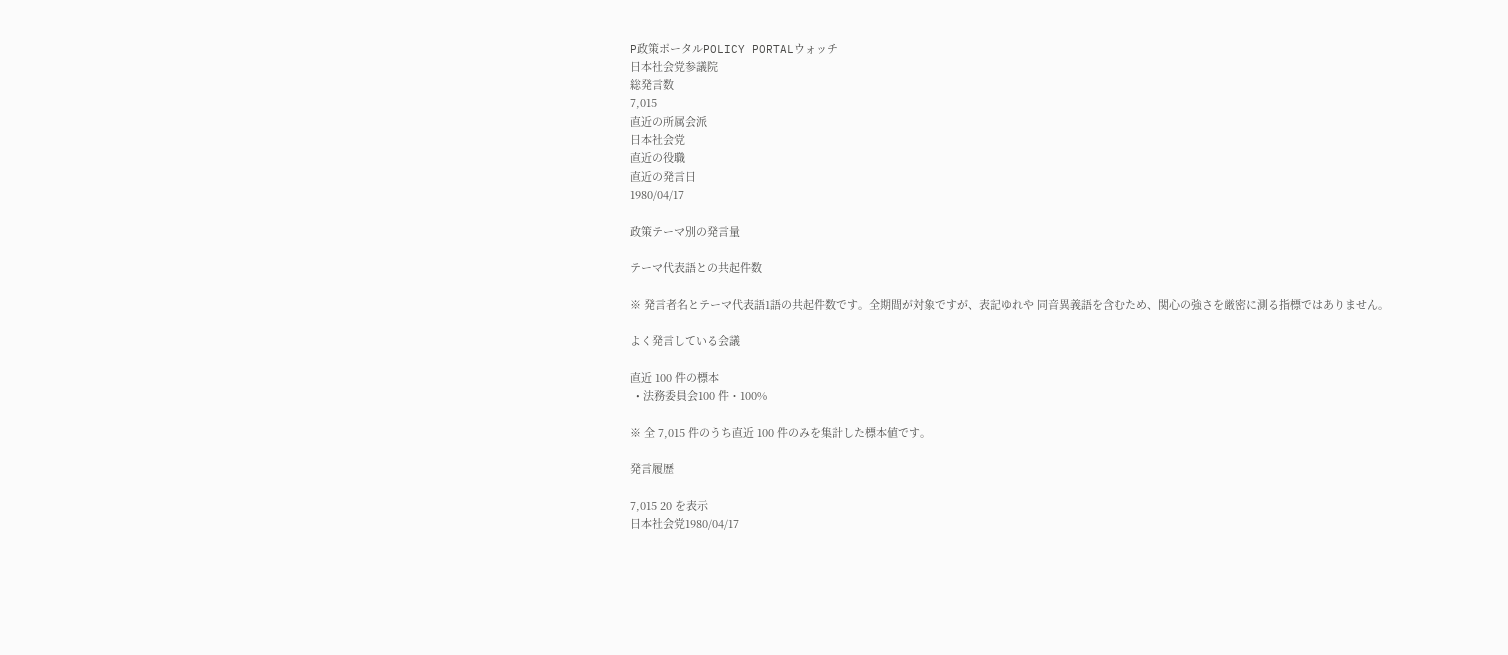P政策ポータルPOLICY PORTALウォッチ
日本社会党参議院
総発言数
7,015
直近の所属会派
日本社会党
直近の役職
直近の発言日
1980/04/17

政策テーマ別の発言量

テーマ代表語との共起件数

※ 発言者名とテーマ代表語1語の共起件数です。全期間が対象ですが、表記ゆれや 同音異義語を含むため、関心の強さを厳密に測る指標ではありません。

よく発言している会議

直近 100 件の標本
  • 法務委員会100 件・100%

※ 全 7,015 件のうち直近 100 件のみを集計した標本値です。

発言履歴

7,015 20 を表示
日本社会党1980/04/17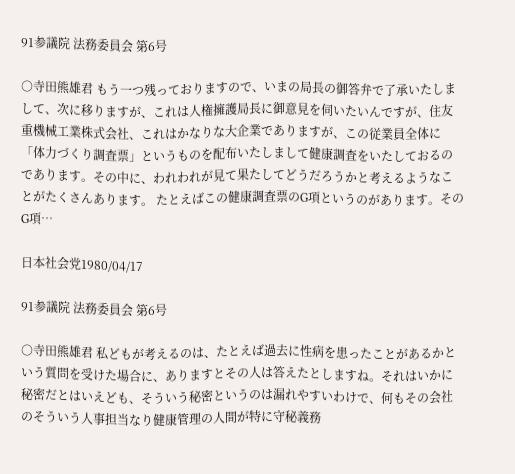91参議院 法務委員会 第6号

○寺田熊雄君 もう一つ残っておりますので、いまの局長の御答弁で了承いたしまして、次に移りますが、これは人権擁護局長に御意見を伺いたいんですが、住友重機械工業株式会社、これはかなりな大企業でありますが、この従業員全体に「体力づくり調査票」というものを配布いたしまして健康調査をいたしておるのであります。その中に、われわれが見て果たしてどうだろうかと考えるようなことがたくさんあります。 たとえばこの健康調査票のG項というのがあります。そのG項…

日本社会党1980/04/17

91参議院 法務委員会 第6号

○寺田熊雄君 私どもが考えるのは、たとえば過去に性病を患ったことがあるかという質問を受けた場合に、ありますとその人は答えたとしますね。それはいかに秘密だとはいえども、そういう秘密というのは漏れやすいわけで、何もその会社のそういう人事担当なり健康管理の人間が特に守秘義務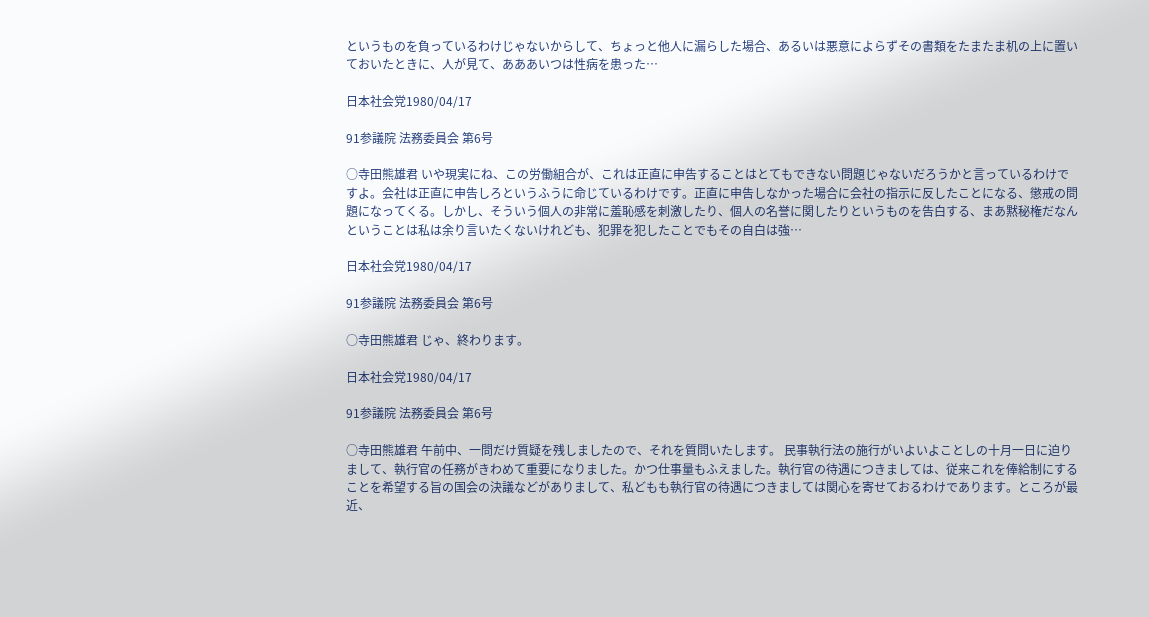というものを負っているわけじゃないからして、ちょっと他人に漏らした場合、あるいは悪意によらずその書類をたまたま机の上に置いておいたときに、人が見て、あああいつは性病を患った…

日本社会党1980/04/17

91参議院 法務委員会 第6号

○寺田熊雄君 いや現実にね、この労働組合が、これは正直に申告することはとてもできない問題じゃないだろうかと言っているわけですよ。会社は正直に申告しろというふうに命じているわけです。正直に申告しなかった場合に会社の指示に反したことになる、懲戒の問題になってくる。しかし、そういう個人の非常に羞恥感を刺激したり、個人の名誉に関したりというものを告白する、まあ黙秘権だなんということは私は余り言いたくないけれども、犯罪を犯したことでもその自白は強…

日本社会党1980/04/17

91参議院 法務委員会 第6号

○寺田熊雄君 じゃ、終わります。

日本社会党1980/04/17

91参議院 法務委員会 第6号

○寺田熊雄君 午前中、一問だけ質疑を残しましたので、それを質問いたします。 民事執行法の施行がいよいよことしの十月一日に迫りまして、執行官の任務がきわめて重要になりました。かつ仕事量もふえました。執行官の待遇につきましては、従来これを俸給制にすることを希望する旨の国会の決議などがありまして、私どもも執行官の待遇につきましては関心を寄せておるわけであります。ところが最近、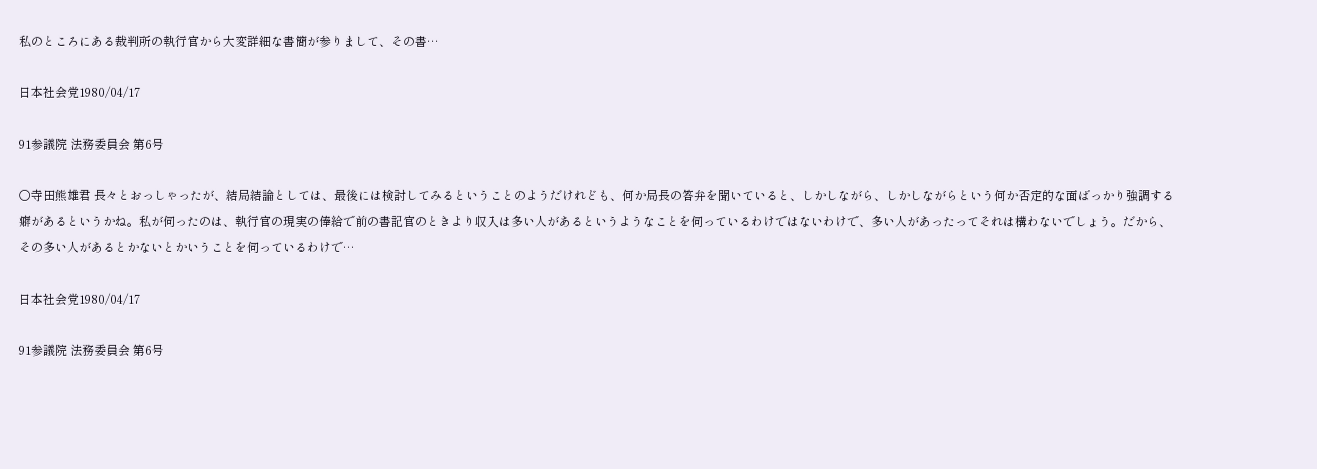私のところにある裁判所の執行官から大変詳細な書簡が参りまして、その書…

日本社会党1980/04/17

91参議院 法務委員会 第6号

○寺田熊雄君 長々とおっしゃったが、結局結論としては、最後には検討してみるということのようだけれども、何か局長の答弁を聞いていると、しかしながら、しかしながらという何か否定的な面ばっかり強調する癖があるというかね。私が伺ったのは、執行官の現実の俸給で前の書記官のときより収入は多い人があるというようなことを伺っているわけではないわけで、多い人があったってそれは構わないでしょう。だから、その多い人があるとかないとかいうことを伺っているわけで…

日本社会党1980/04/17

91参議院 法務委員会 第6号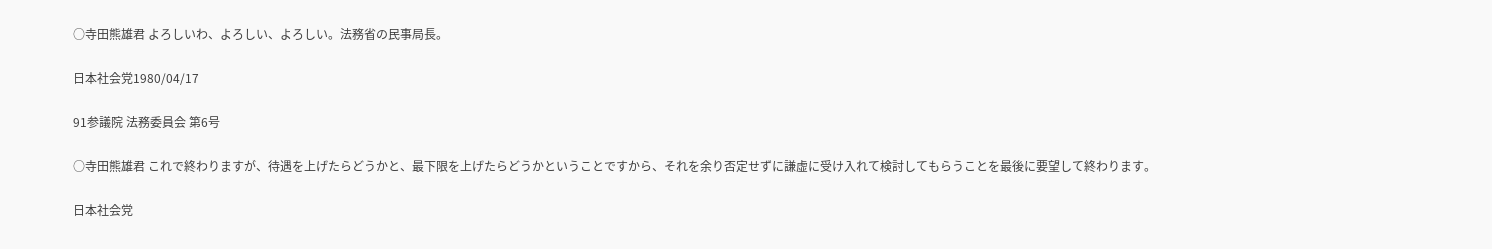○寺田熊雄君 よろしいわ、よろしい、よろしい。法務省の民事局長。

日本社会党1980/04/17

91参議院 法務委員会 第6号

○寺田熊雄君 これで終わりますが、待遇を上げたらどうかと、最下限を上げたらどうかということですから、それを余り否定せずに謙虚に受け入れて検討してもらうことを最後に要望して終わります。

日本社会党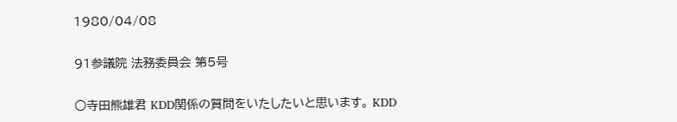1980/04/08

91参議院 法務委員会 第5号

○寺田熊雄君 KDD関係の質問をいたしたいと思います。 KDD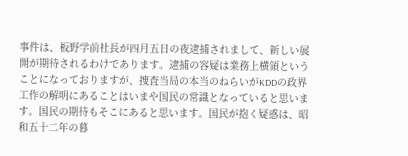事件は、板野学前社長が四月五日の夜逮捕されまして、新しい展開が期待されるわけであります。逮捕の容疑は業務上横領ということになっておりますが、捜査当局の本当のねらいがKDDの政界工作の解明にあることはいまや国民の常識となっていると思います。国民の期待もそこにあると思います。国民が抱く疑惑は、昭和五十二年の暮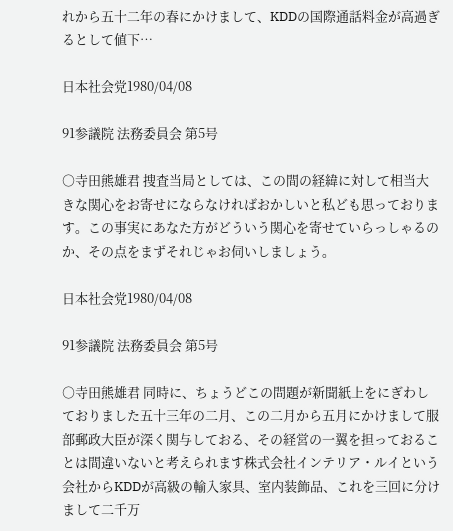れから五十二年の春にかけまして、KDDの国際通話料金が高過ぎるとして値下…

日本社会党1980/04/08

91参議院 法務委員会 第5号

○寺田熊雄君 捜査当局としては、この間の経緯に対して相当大きな関心をお寄せにならなければおかしいと私ども思っております。この事実にあなた方がどういう関心を寄せていらっしゃるのか、その点をまずそれじゃお伺いしましょう。

日本社会党1980/04/08

91参議院 法務委員会 第5号

○寺田熊雄君 同時に、ちょうどこの問題が新聞紙上をにぎわしておりました五十三年の二月、この二月から五月にかけまして服部郵政大臣が深く関与しておる、その経営の一翼を担っておることは間違いないと考えられます株式会社インテリア・ルイという会社からKDDが高級の輸入家具、室内装飾品、これを三回に分けまして二千万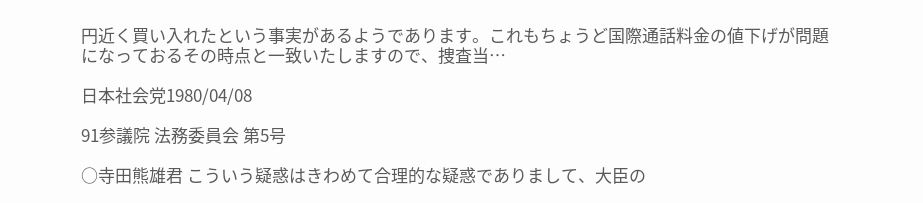円近く買い入れたという事実があるようであります。これもちょうど国際通話料金の値下げが問題になっておるその時点と一致いたしますので、捜査当…

日本社会党1980/04/08

91参議院 法務委員会 第5号

○寺田熊雄君 こういう疑惑はきわめて合理的な疑惑でありまして、大臣の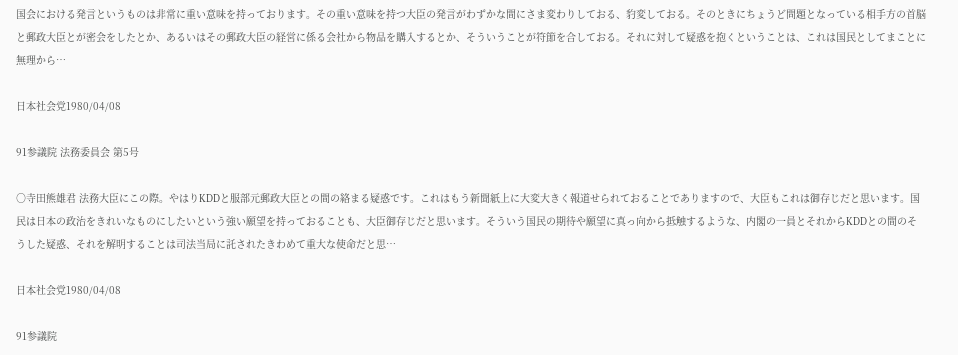国会における発言というものは非常に重い意味を持っております。その重い意味を持つ大臣の発言がわずかな間にさま変わりしておる、豹変しておる。そのときにちょうど問題となっている相手方の首脳と郵政大臣とが密会をしたとか、あるいはその郵政大臣の経営に係る会社から物品を購入するとか、そういうことが符節を合しておる。それに対して疑惑を抱くということは、これは国民としてまことに無理から…

日本社会党1980/04/08

91参議院 法務委員会 第5号

○寺田熊雄君 法務大臣にこの際。やはりKDDと服部元郵政大臣との間の絡まる疑惑です。これはもう新聞紙上に大変大きく報道せられておることでありますので、大臣もこれは御存じだと思います。国民は日本の政治をきれいなものにしたいという強い願望を持っておることも、大臣御存じだと思います。そういう国民の期待や願望に真っ向から抵触するような、内閣の一員とそれからKDDとの間のそうした疑惑、それを解明することは司法当局に託されたきわめて重大な使命だと思…

日本社会党1980/04/08

91参議院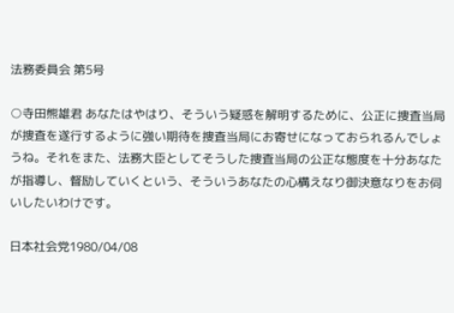法務委員会 第5号

○寺田熊雄君 あなたはやはり、そういう疑惑を解明するために、公正に捜査当局が捜査を遂行するように強い期待を捜査当局にお寄せになっておられるんでしょうね。それをまた、法務大臣としてそうした捜査当局の公正な態度を十分あなたが指導し、督励していくという、そういうあなたの心構えなり御決意なりをお伺いしたいわけです。

日本社会党1980/04/08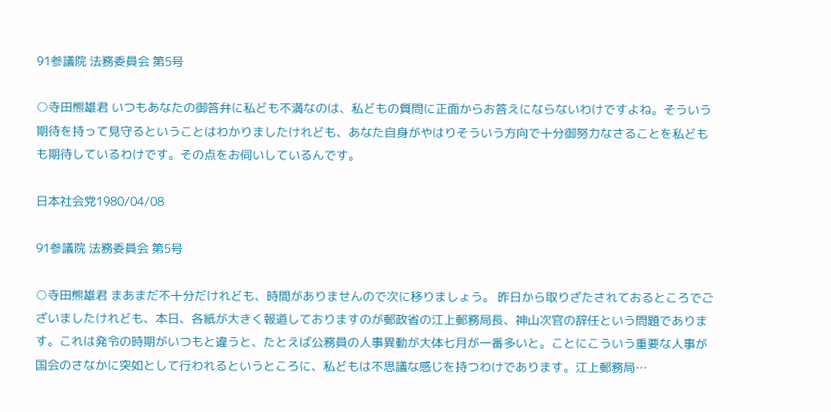91参議院 法務委員会 第5号

○寺田熊雄君 いつもあなたの御答弁に私ども不満なのは、私どもの質問に正面からお答えにならないわけですよね。そういう期待を持って見守るということはわかりましたけれども、あなた自身がやはりそういう方向で十分御努力なさることを私どもも期待しているわけです。その点をお伺いしているんです。

日本社会党1980/04/08

91参議院 法務委員会 第5号

○寺田熊雄君 まあまだ不十分だけれども、時間がありませんので次に移りましょう。 昨日から取りざたされておるところでございましたけれども、本日、各紙が大きく報道しておりますのが郵政省の江上郵務局長、神山次官の辞任という問題であります。これは発令の時期がいつもと違うと、たとえば公務員の人事異動が大体七月が一番多いと。ことにこういう重要な人事が国会のさなかに突如として行われるというところに、私どもは不思議な感じを持つわけであります。江上郵務局…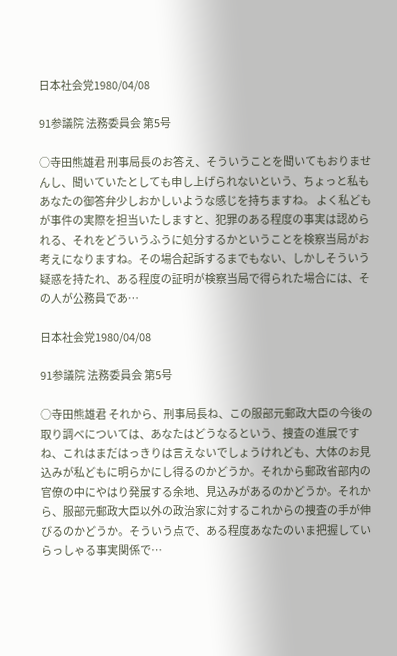日本社会党1980/04/08

91参議院 法務委員会 第5号

○寺田熊雄君 刑事局長のお答え、そういうことを聞いてもおりませんし、聞いていたとしても申し上げられないという、ちょっと私もあなたの御答弁少しおかしいような感じを持ちますね。 よく私どもが事件の実際を担当いたしますと、犯罪のある程度の事実は認められる、それをどういうふうに処分するかということを検察当局がお考えになりますね。その場合起訴するまでもない、しかしそういう疑惑を持たれ、ある程度の証明が検察当局で得られた場合には、その人が公務員であ…

日本社会党1980/04/08

91参議院 法務委員会 第5号

○寺田熊雄君 それから、刑事局長ね、この服部元郵政大臣の今後の取り調べについては、あなたはどうなるという、捜査の進展ですね、これはまだはっきりは言えないでしょうけれども、大体のお見込みが私どもに明らかにし得るのかどうか。それから郵政省部内の官僚の中にやはり発展する余地、見込みがあるのかどうか。それから、服部元郵政大臣以外の政治家に対するこれからの捜査の手が伸びるのかどうか。そういう点で、ある程度あなたのいま把握していらっしゃる事実関係で…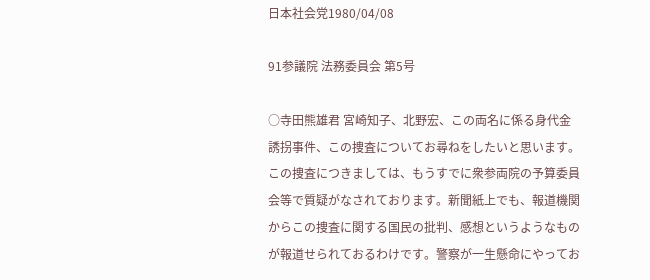日本社会党1980/04/08

91参議院 法務委員会 第5号

○寺田熊雄君 宮崎知子、北野宏、この両名に係る身代金誘拐事件、この捜査についてお尋ねをしたいと思います。 この捜査につきましては、もうすでに衆参両院の予算委員会等で質疑がなされております。新聞紙上でも、報道機関からこの捜査に関する国民の批判、感想というようなものが報道せられておるわけです。警察が一生懸命にやってお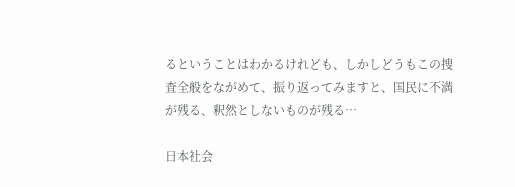るということはわかるけれども、しかしどうもこの捜査全般をながめて、振り返ってみますと、国民に不満が残る、釈然としないものが残る…

日本社会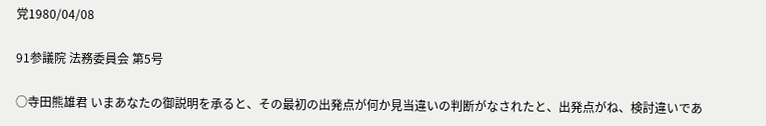党1980/04/08

91参議院 法務委員会 第5号

○寺田熊雄君 いまあなたの御説明を承ると、その最初の出発点が何か見当違いの判断がなされたと、出発点がね、検討違いであ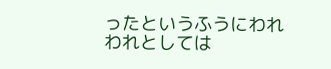ったというふうにわれわれとしては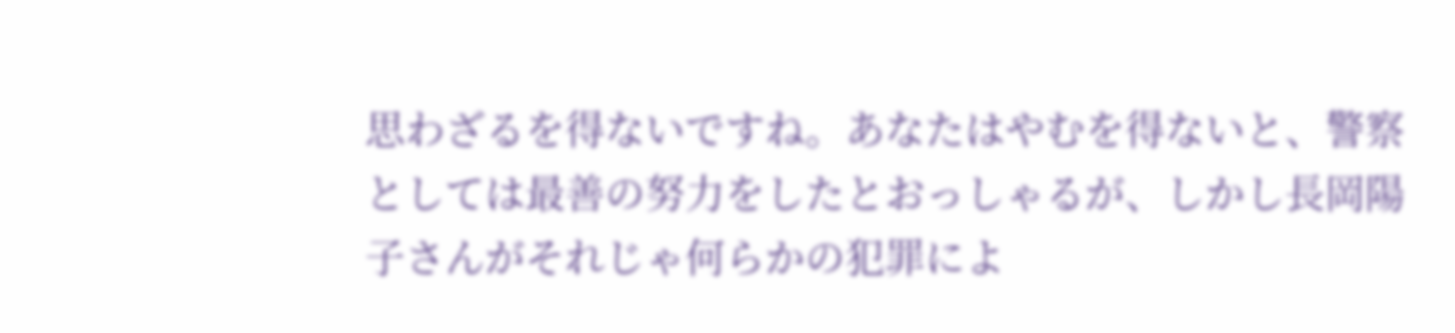思わざるを得ないですね。あなたはやむを得ないと、警察としては最善の努力をしたとおっしゃるが、しかし長岡陽子さんがそれじゃ何らかの犯罪によ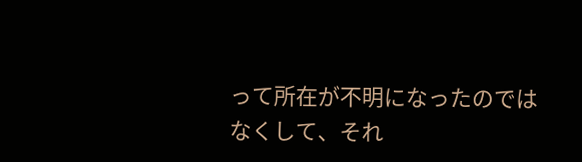って所在が不明になったのではなくして、それ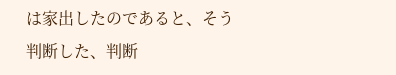は家出したのであると、そう判断した、判断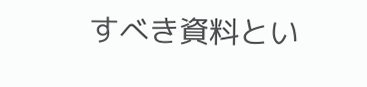すべき資料とい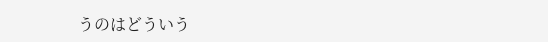うのはどういう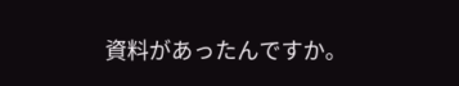資料があったんですか。